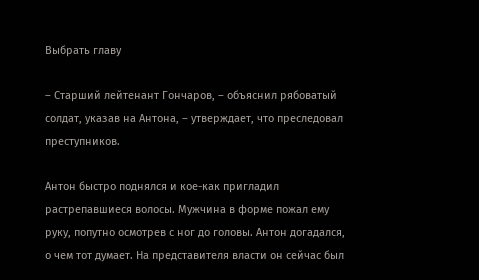Выбрать главу

– Старший лейтенант Гончаров, – объяснил рябоватый солдат, указав на Антона, – утверждает, что преследовал преступников.

Антон быстро поднялся и кое-как пригладил растрепавшиеся волосы. Мужчина в форме пожал ему руку, попутно осмотрев с ног до головы. Антон догадался, о чем тот думает. На представителя власти он сейчас был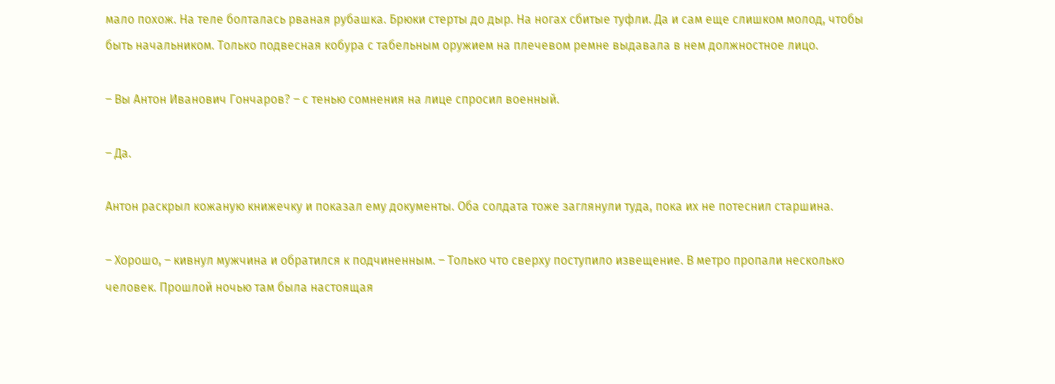мало похож. На теле болталась рваная рубашка. Брюки стерты до дыр. На ногах сбитые туфли. Да и сам еще слишком молод, чтобы быть начальником. Только подвесная кобура с табельным оружием на плечевом ремне выдавала в нем должностное лицо.

– Вы Антон Иванович Гончаров? – с тенью сомнения на лице спросил военный.

– Да.

Антон раскрыл кожаную книжечку и показал ему документы. Оба солдата тоже заглянули туда, пока их не потеснил старшина.

– Хорошо, – кивнул мужчина и обратился к подчиненным. – Только что сверху поступило извещение. В метро пропали несколько человек. Прошлой ночью там была настоящая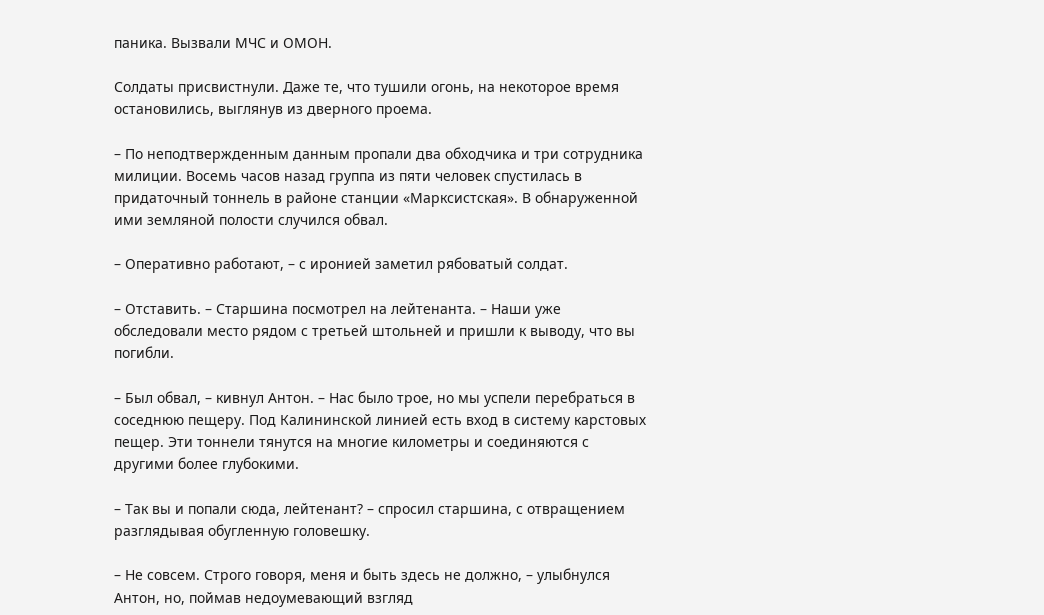паника. Вызвали МЧС и ОМОН.

Солдаты присвистнули. Даже те, что тушили огонь, на некоторое время остановились, выглянув из дверного проема.

– По неподтвержденным данным пропали два обходчика и три сотрудника милиции. Восемь часов назад группа из пяти человек спустилась в придаточный тоннель в районе станции «Марксистская». В обнаруженной ими земляной полости случился обвал.

– Оперативно работают, – с иронией заметил рябоватый солдат.

– Отставить. – Старшина посмотрел на лейтенанта. – Наши уже обследовали место рядом с третьей штольней и пришли к выводу, что вы погибли.

– Был обвал, – кивнул Антон. – Нас было трое, но мы успели перебраться в соседнюю пещеру. Под Калининской линией есть вход в систему карстовых пещер. Эти тоннели тянутся на многие километры и соединяются с другими более глубокими.

– Так вы и попали сюда, лейтенант? – спросил старшина, с отвращением разглядывая обугленную головешку.

– Не совсем. Строго говоря, меня и быть здесь не должно, – улыбнулся Антон, но, поймав недоумевающий взгляд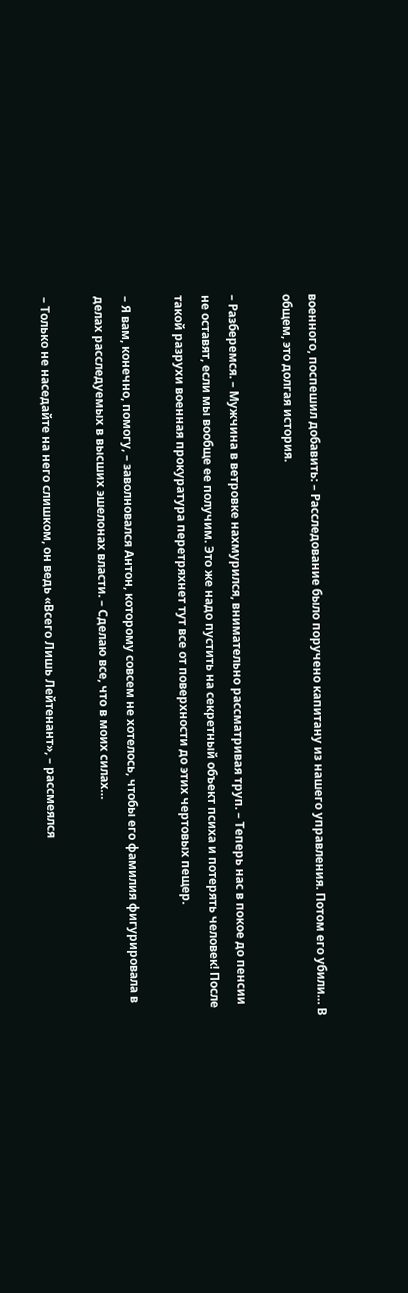военного, поспешил добавить: – Расследование было поручено капитану из нашего управления. Потом его убили… В общем, это долгая история.

– Разберемся. – Мужчина в ветровке нахмурился, внимательно рассматривая труп. – Теперь нас в покое до пенсии не оставят, если мы вообще ее получим. Это же надо пустить на секретный объект психа и потерять человек! После такой разрухи военная прокуратура перетряхнет тут все от поверхности до этих чертовых пещер.

– Я вам, конечно, помогу, – заволновался Антон, которому совсем не хотелось, чтобы его фамилия фигурировала в делах расследуемых в высших эшелонах власти. – Сделаю все, что в моих силах…

– Только не наседайте на него слишком, он ведь «Всего Лишь Лейтенант», – рассмеялся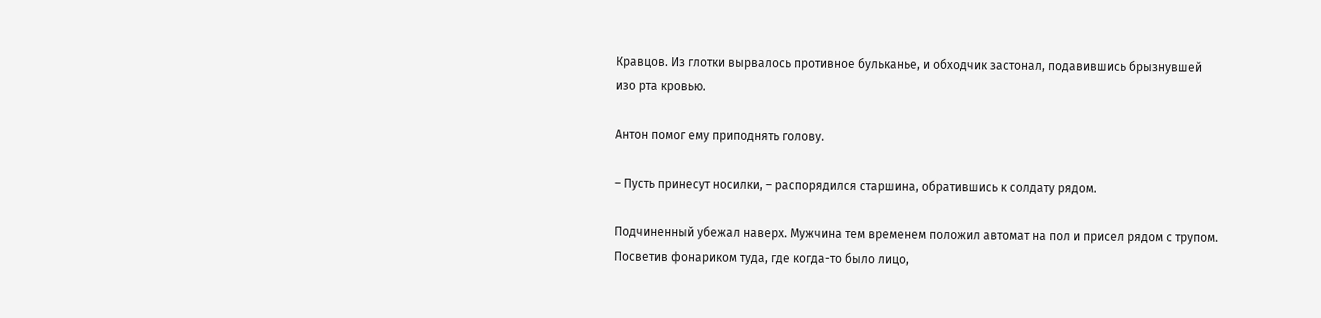Кравцов. Из глотки вырвалось противное бульканье, и обходчик застонал, подавившись брызнувшей изо рта кровью.

Антон помог ему приподнять голову.

– Пусть принесут носилки, – распорядился старшина, обратившись к солдату рядом.

Подчиненный убежал наверх. Мужчина тем временем положил автомат на пол и присел рядом с трупом. Посветив фонариком туда, где когда-то было лицо,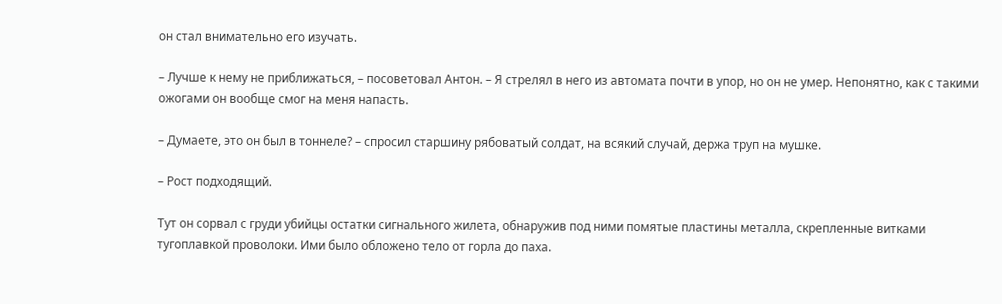он стал внимательно его изучать.

– Лучше к нему не приближаться, – посоветовал Антон. – Я стрелял в него из автомата почти в упор, но он не умер. Непонятно, как с такими ожогами он вообще смог на меня напасть.

– Думаете, это он был в тоннеле? – спросил старшину рябоватый солдат, на всякий случай, держа труп на мушке.

– Рост подходящий.

Тут он сорвал с груди убийцы остатки сигнального жилета, обнаружив под ними помятые пластины металла, скрепленные витками тугоплавкой проволоки. Ими было обложено тело от горла до паха.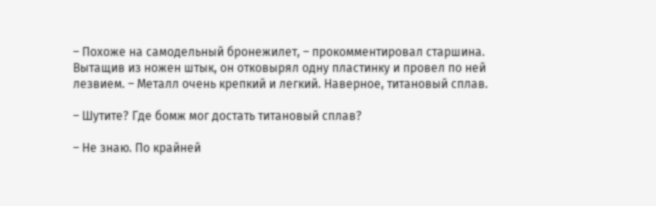– Похоже на самодельный бронежилет, – прокомментировал старшина. Вытащив из ножен штык, он отковырял одну пластинку и провел по ней лезвием. – Металл очень крепкий и легкий. Наверное, титановый сплав.

– Шутите? Где бомж мог достать титановый сплав?

– Не знаю. По крайней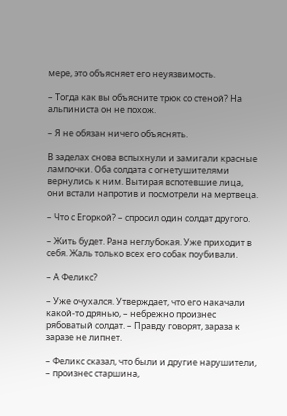мере, это объясняет его неуязвимость.

– Тогда как вы объясните трюк со стеной? На альпиниста он не похож.

– Я не обязан ничего объяснять.

В заделах снова вспыхнули и замигали красные лампочки. Оба солдата с огнетушителями вернулись к ним. Вытирая вспотевшие лица, они встали напротив и посмотрели на мертвеца.

– Что с Егоркой? – спросил один солдат другого.

– Жить будет. Рана неглубокая. Уже приходит в себя. Жаль только всех его собак поубивали.

– А Феликс?

– Уже очухался. Утверждает, что его накачали какой-то дрянью, – небрежно произнес рябоватый солдат. – Правду говорят, зараза к заразе не липнет.

– Феликс сказал, что были и другие нарушители, – произнес старшина,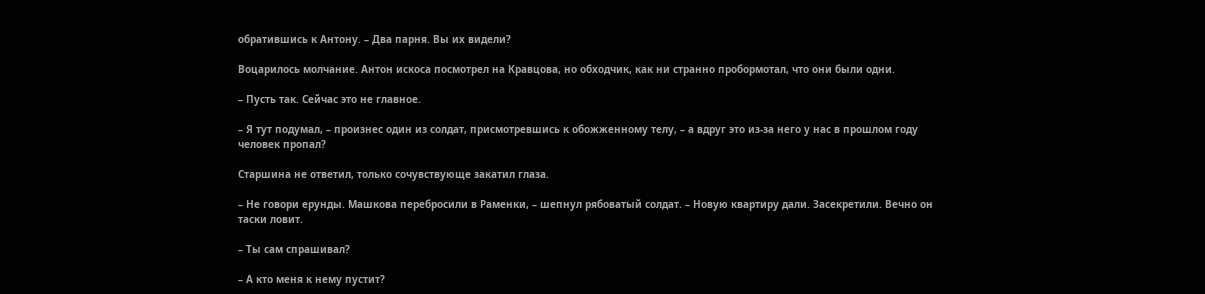обратившись к Антону. – Два парня. Вы их видели?

Воцарилось молчание. Антон искоса посмотрел на Кравцова, но обходчик, как ни странно пробормотал, что они были одни.

– Пусть так. Сейчас это не главное.

– Я тут подумал, – произнес один из солдат, присмотревшись к обожженному телу, – а вдруг это из-за него у нас в прошлом году человек пропал?

Старшина не ответил, только сочувствующе закатил глаза.

– Не говори ерунды. Машкова перебросили в Раменки, – шепнул рябоватый солдат. – Новую квартиру дали. Засекретили. Вечно он таски ловит.

– Ты сам спрашивал?

– А кто меня к нему пустит?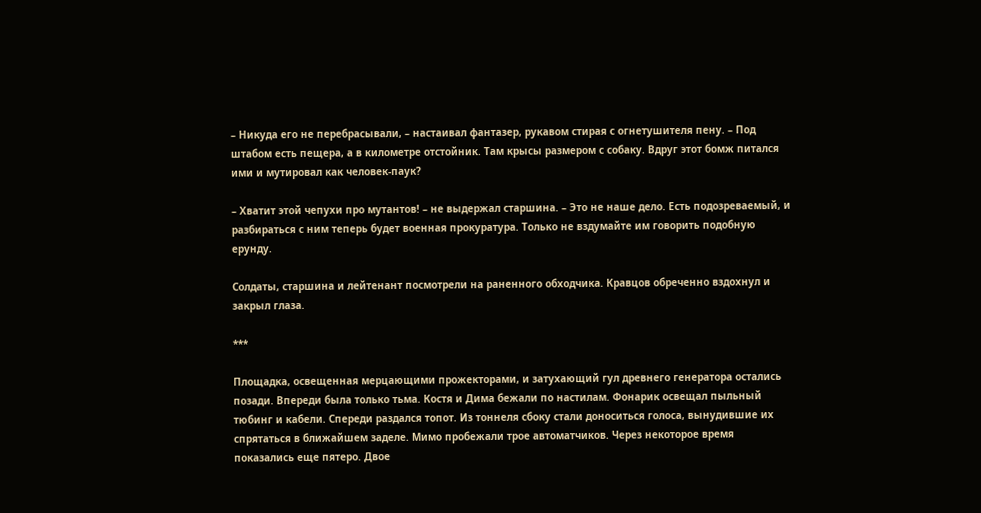– Никуда его не перебрасывали, – настаивал фантазер, рукавом стирая с огнетушителя пену. – Под штабом есть пещера, а в километре отстойник. Там крысы размером с собаку. Вдруг этот бомж питался ими и мутировал как человек-паук?

– Хватит этой чепухи про мутантов! – не выдержал старшина. – Это не наше дело. Есть подозреваемый, и разбираться с ним теперь будет военная прокуратура. Только не вздумайте им говорить подобную ерунду.

Солдаты, старшина и лейтенант посмотрели на раненного обходчика. Кравцов обреченно вздохнул и закрыл глаза.

***

Площадка, освещенная мерцающими прожекторами, и затухающий гул древнего генератора остались позади. Впереди была только тьма. Костя и Дима бежали по настилам. Фонарик освещал пыльный тюбинг и кабели. Спереди раздался топот. Из тоннеля сбоку стали доноситься голоса, вынудившие их спрятаться в ближайшем заделе. Мимо пробежали трое автоматчиков. Через некоторое время показались еще пятеро. Двое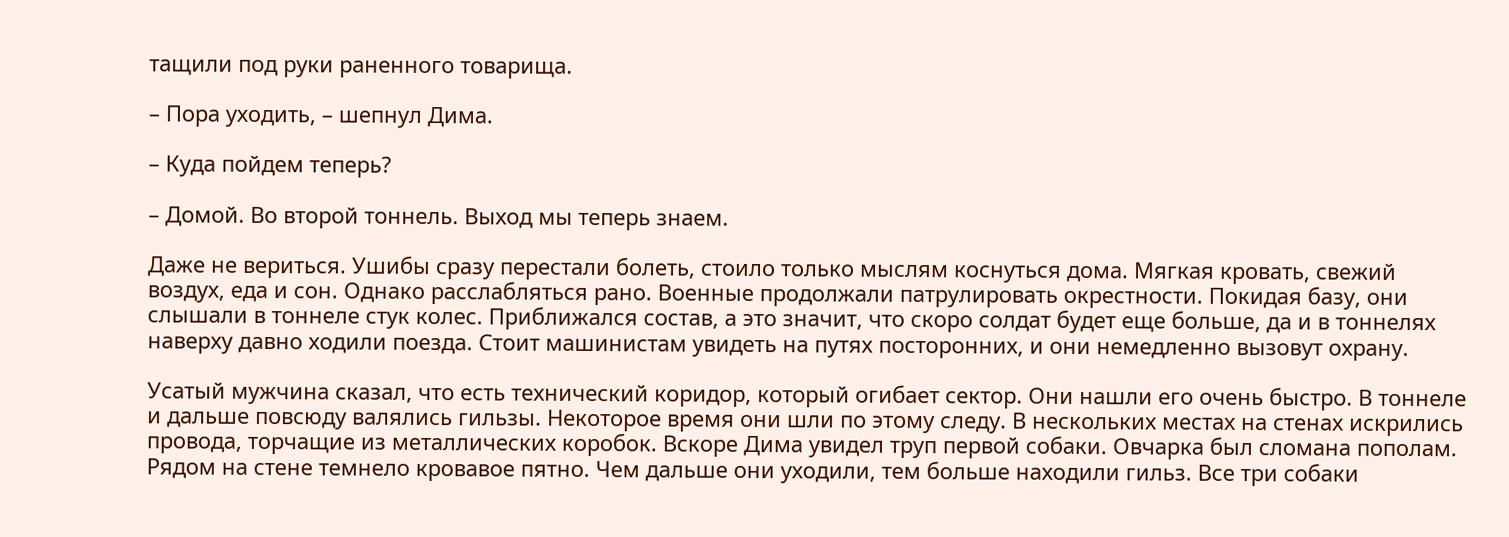тащили под руки раненного товарища.

– Пора уходить, – шепнул Дима.

– Куда пойдем теперь?

– Домой. Во второй тоннель. Выход мы теперь знаем.

Даже не вериться. Ушибы сразу перестали болеть, стоило только мыслям коснуться дома. Мягкая кровать, свежий воздух, еда и сон. Однако расслабляться рано. Военные продолжали патрулировать окрестности. Покидая базу, они слышали в тоннеле стук колес. Приближался состав, а это значит, что скоро солдат будет еще больше, да и в тоннелях наверху давно ходили поезда. Стоит машинистам увидеть на путях посторонних, и они немедленно вызовут охрану.

Усатый мужчина сказал, что есть технический коридор, который огибает сектор. Они нашли его очень быстро. В тоннеле и дальше повсюду валялись гильзы. Некоторое время они шли по этому следу. В нескольких местах на стенах искрились провода, торчащие из металлических коробок. Вскоре Дима увидел труп первой собаки. Овчарка был сломана пополам. Рядом на стене темнело кровавое пятно. Чем дальше они уходили, тем больше находили гильз. Все три собаки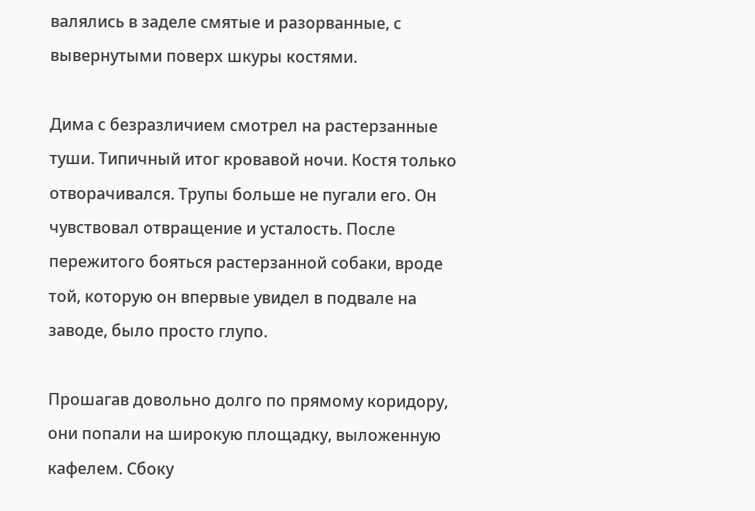валялись в заделе смятые и разорванные, с вывернутыми поверх шкуры костями.

Дима с безразличием смотрел на растерзанные туши. Типичный итог кровавой ночи. Костя только отворачивался. Трупы больше не пугали его. Он чувствовал отвращение и усталость. После пережитого бояться растерзанной собаки, вроде той, которую он впервые увидел в подвале на заводе, было просто глупо.

Прошагав довольно долго по прямому коридору, они попали на широкую площадку, выложенную кафелем. Сбоку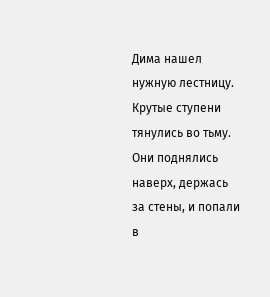Дима нашел нужную лестницу. Крутые ступени тянулись во тьму. Они поднялись наверх, держась за стены, и попали в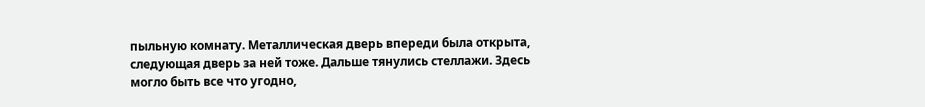пыльную комнату. Металлическая дверь впереди была открыта, следующая дверь за ней тоже. Дальше тянулись стеллажи. Здесь могло быть все что угодно,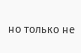но только не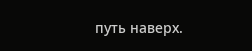путь наверх.